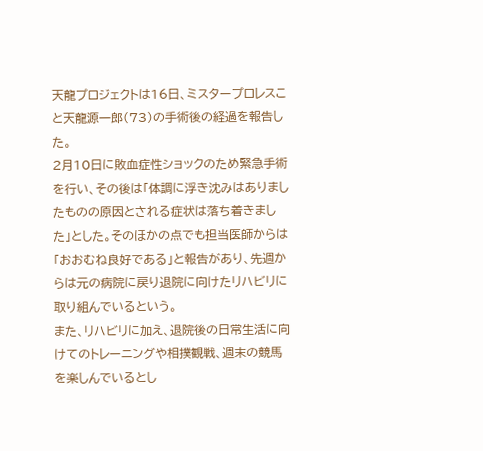天龍プロジェクトは16日、ミスタープロレスこと天龍源一郎(73)の手術後の経過を報告した。
2月10日に敗血症性ショックのため緊急手術を行い、その後は「体調に浮き沈みはありましたものの原因とされる症状は落ち着きました」とした。そのほかの点でも担当医師からは「おおむね良好である」と報告があり、先週からは元の病院に戻り退院に向けたリハビリに取り組んでいるという。
また、リハビリに加え、退院後の日常生活に向けてのトレーニングや相撲観戦、週末の競馬を楽しんでいるとし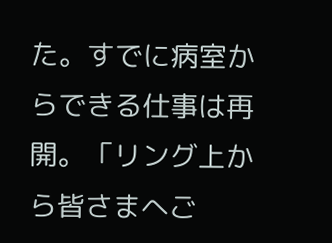た。すでに病室からできる仕事は再開。「リング上から皆さまへご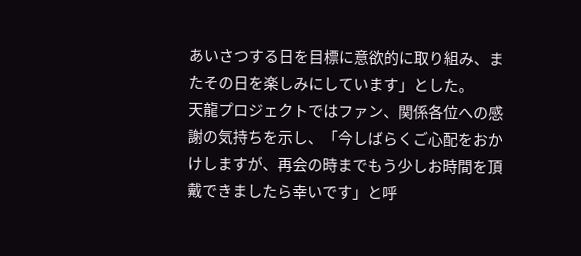あいさつする日を目標に意欲的に取り組み、またその日を楽しみにしています」とした。
天龍プロジェクトではファン、関係各位への感謝の気持ちを示し、「今しばらくご心配をおかけしますが、再会の時までもう少しお時間を頂戴できましたら幸いです」と呼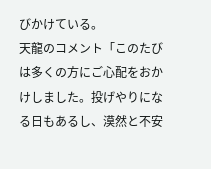びかけている。
天龍のコメント「このたびは多くの方にご心配をおかけしました。投げやりになる日もあるし、漠然と不安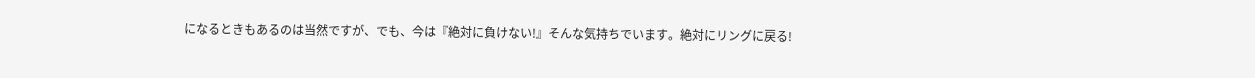になるときもあるのは当然ですが、でも、今は『絶対に負けない!』そんな気持ちでいます。絶対にリングに戻る!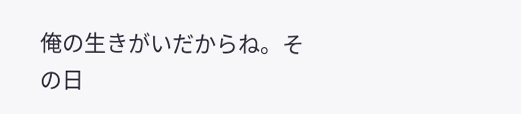俺の生きがいだからね。その日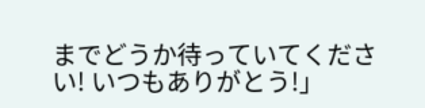までどうか待っていてください! いつもありがとう!」